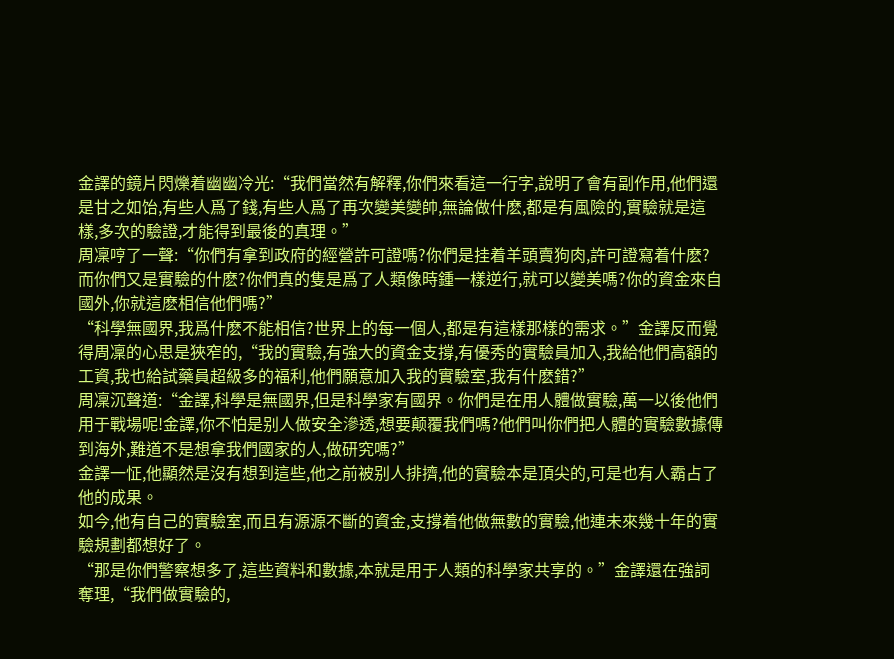金譯的鏡片閃爍着幽幽冷光:“我們當然有解釋,你們來看這一行字,說明了會有副作用,他們還是甘之如饴,有些人爲了錢,有些人爲了再次變美變帥,無論做什麽,都是有風險的,實驗就是這樣,多次的驗證,才能得到最後的真理。”
周凜哼了一聲:“你們有拿到政府的經營許可證嗎?你們是挂着羊頭賣狗肉,許可證寫着什麽?而你們又是實驗的什麽?你們真的隻是爲了人類像時鍾一樣逆行,就可以變美嗎?你的資金來自國外,你就這麽相信他們嗎?”
“科學無國界,我爲什麽不能相信?世界上的每一個人,都是有這樣那樣的需求。”金譯反而覺得周凜的心思是狹窄的,“我的實驗,有強大的資金支撐,有優秀的實驗員加入,我給他們高額的工資,我也給試藥員超級多的福利,他們願意加入我的實驗室,我有什麽錯?”
周凜沉聲道:“金譯,科學是無國界,但是科學家有國界。你們是在用人體做實驗,萬一以後他們用于戰場呢!金譯,你不怕是别人做安全滲透,想要颠覆我們嗎?他們叫你們把人體的實驗數據傳到海外,難道不是想拿我們國家的人,做研究嗎?”
金譯一怔,他顯然是沒有想到這些,他之前被别人排擠,他的實驗本是頂尖的,可是也有人霸占了他的成果。
如今,他有自己的實驗室,而且有源源不斷的資金,支撐着他做無數的實驗,他連未來幾十年的實驗規劃都想好了。
“那是你們警察想多了,這些資料和數據,本就是用于人類的科學家共享的。”金譯還在強詞奪理,“我們做實驗的,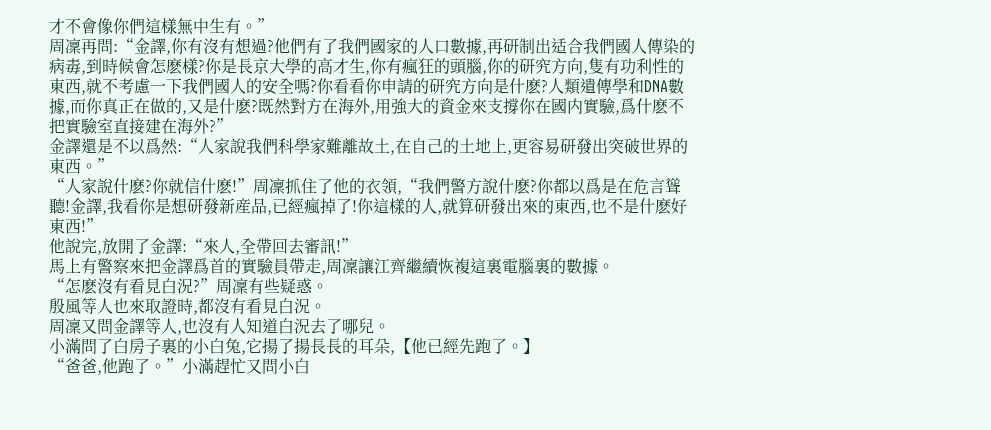才不會像你們這樣無中生有。”
周凜再問:“金譯,你有沒有想過?他們有了我們國家的人口數據,再研制出适合我們國人傳染的病毒,到時候會怎麽樣?你是長京大學的高才生,你有瘋狂的頭腦,你的研究方向,隻有功利性的東西,就不考慮一下我們國人的安全嗎?你看看你申請的研究方向是什麽?人類遺傳學和DNA數據,而你真正在做的,又是什麽?既然對方在海外,用強大的資金來支撐你在國内實驗,爲什麽不把實驗室直接建在海外?”
金譯還是不以爲然:“人家說我們科學家難離故土,在自己的土地上,更容易研發出突破世界的東西。”
“人家說什麽?你就信什麽!”周凜抓住了他的衣領,“我們警方說什麽?你都以爲是在危言聳聽!金譯,我看你是想研發新産品,已經瘋掉了!你這樣的人,就算研發出來的東西,也不是什麽好東西!”
他說完,放開了金譯:“來人,全帶回去審訊!”
馬上有警察來把金譯爲首的實驗員帶走,周凜讓江齊繼續恢複這裏電腦裏的數據。
“怎麽沒有看見白況?”周凜有些疑惑。
殷風等人也來取證時,都沒有看見白況。
周凜又問金譯等人,也沒有人知道白況去了哪兒。
小滿問了白房子裏的小白兔,它揚了揚長長的耳朵,【他已經先跑了。】
“爸爸,他跑了。”小滿趕忙又問小白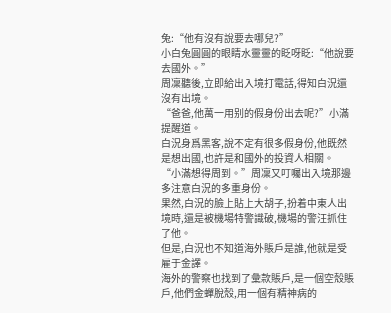兔:“他有沒有說要去哪兒?”
小白兔圓圓的眼睛水靈靈的眨呀眨:“他說要去國外。”
周凜聽後,立即給出入境打電話,得知白況還沒有出境。
“爸爸,他萬一用别的假身份出去呢?”小滿提醒道。
白況身爲黑客,說不定有很多假身份,他既然是想出國,也許是和國外的投資人相關。
“小滿想得周到。”周凜又叮囑出入境那邊多注意白況的多重身份。
果然,白況的臉上貼上大胡子,扮着中東人出境時,還是被機場特警識破,機場的警汪抓住了他。
但是,白況也不知道海外賬戶是誰,他就是受雇于金譯。
海外的警察也找到了彙款賬戶,是一個空殼賬戶,他們金蟬脫殼,用一個有精神病的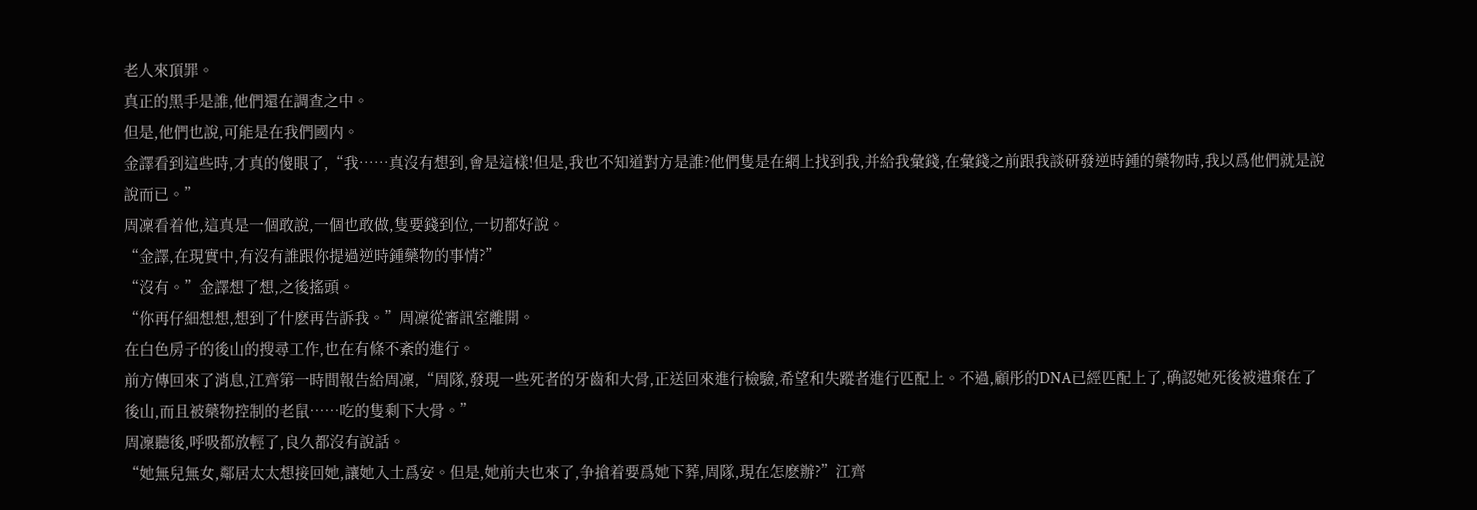老人來頂罪。
真正的黑手是誰,他們還在調查之中。
但是,他們也說,可能是在我們國内。
金譯看到這些時,才真的傻眼了,“我……真沒有想到,會是這樣!但是,我也不知道對方是誰?他們隻是在網上找到我,并給我彙錢,在彙錢之前跟我談研發逆時鍾的藥物時,我以爲他們就是說說而已。”
周凜看着他,這真是一個敢說,一個也敢做,隻要錢到位,一切都好說。
“金譯,在現實中,有沒有誰跟你提過逆時鍾藥物的事情?”
“沒有。”金譯想了想,之後搖頭。
“你再仔細想想,想到了什麽再告訴我。”周凜從審訊室離開。
在白色房子的後山的搜尋工作,也在有條不紊的進行。
前方傳回來了消息,江齊第一時間報告給周凜,“周隊,發現一些死者的牙齒和大骨,正送回來進行檢驗,希望和失蹤者進行匹配上。不過,顧彤的DNA已經匹配上了,确認她死後被遺棄在了後山,而且被藥物控制的老鼠……吃的隻剩下大骨。”
周凜聽後,呼吸都放輕了,良久都沒有說話。
“她無兒無女,鄰居太太想接回她,讓她入土爲安。但是,她前夫也來了,争搶着要爲她下葬,周隊,現在怎麽辦?”江齊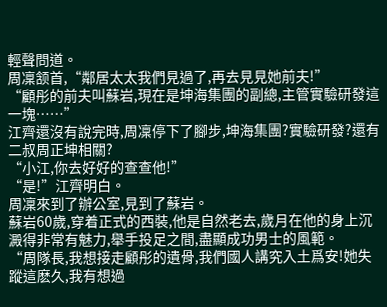輕聲問道。
周凜颔首,“鄰居太太我們見過了,再去見見她前夫!”
“顧彤的前夫叫蘇岩,現在是坤海集團的副總,主管實驗研發這一塊……”
江齊還沒有說完時,周凜停下了腳步,坤海集團?實驗研發?還有二叔周正坤相關?
“小江,你去好好的查查他!”
“是!”江齊明白。
周凜來到了辦公室,見到了蘇岩。
蘇岩60歲,穿着正式的西裝,他是自然老去,歲月在他的身上沉澱得非常有魅力,舉手投足之間,盡顯成功男士的風範。
“周隊長,我想接走顧彤的遺骨,我們國人講究入土爲安!她失蹤這麽久,我有想過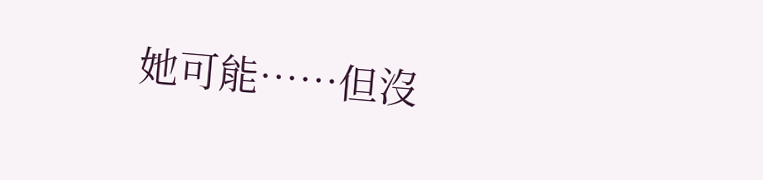她可能……但沒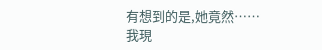有想到的是,她竟然……我現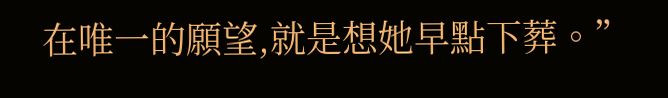在唯一的願望,就是想她早點下葬。”